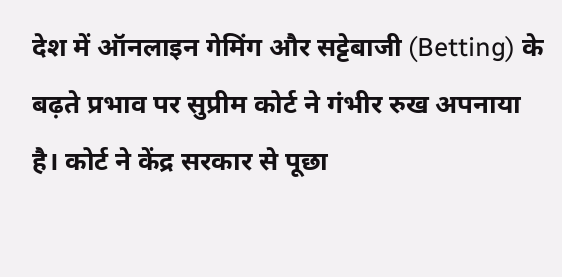देश में ऑनलाइन गेमिंग और सट्टेबाजी (Betting) के बढ़ते प्रभाव पर सुप्रीम कोर्ट ने गंभीर रुख अपनाया है। कोर्ट ने केंद्र सरकार से पूछा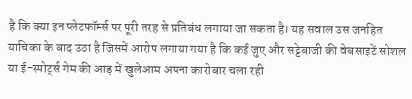है कि क्या इन प्लेटफॉर्म्स पर पूरी तरह से प्रतिबंध लगाया जा सकता है। यह सवाल उस जनहित याचिका के बाद उठा है जिसमें आरोप लगाया गया है कि कई जुए और सट्टेबाजी की वेबसाइटें सोशल या ई-स्पोर्ट्स गेम की आड़ में खुलेआम अपना कारोबार चला रही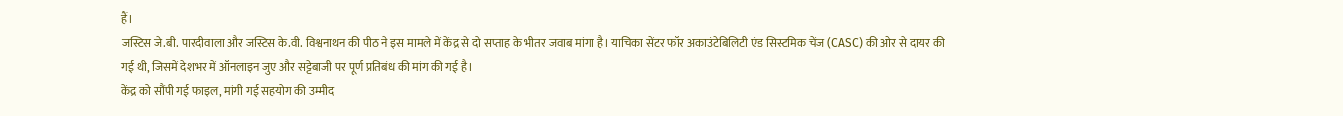हैं।
जस्टिस जे.बी. पारदीवाला और जस्टिस के.वी. विश्वनाथन की पीठ ने इस मामले में केंद्र से दो सप्ताह के भीतर जवाब मांगा है। याचिका सेंटर फॉर अकाउंटेबिलिटी एंड सिस्टमिक चेंज (CASC) की ओर से दायर की गई थी, जिसमें देशभर में ऑनलाइन जुए और सट्टेबाजी पर पूर्ण प्रतिबंध की मांग की गई है।
केंद्र को सौंपी गई फाइल, मांगी गई सहयोग की उम्मीद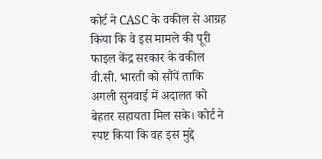कोर्ट ने CASC के वकील से आग्रह किया कि वे इस मामले की पूरी फाइल केंद्र सरकार के वकील वी.सी. भारती को सौंपें ताकि अगली सुनवाई में अदालत को बेहतर सहायता मिल सके। कोर्ट ने स्पष्ट किया कि वह इस मुद्दे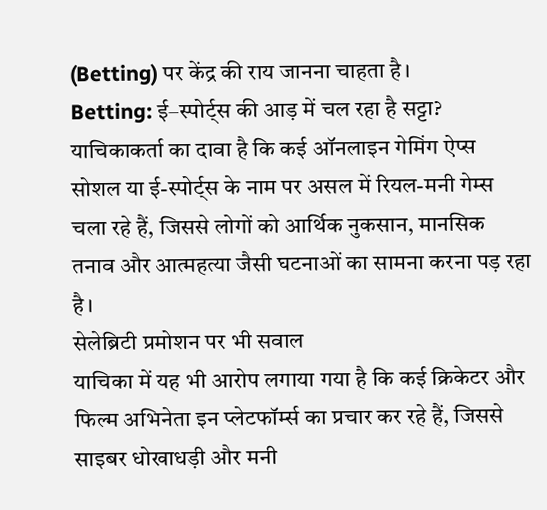(Betting) पर केंद्र की राय जानना चाहता है।
Betting: ई–स्पोर्ट्स की आड़ में चल रहा है सट्टा?
याचिकाकर्ता का दावा है कि कई ऑनलाइन गेमिंग ऐप्स सोशल या ई-स्पोर्ट्स के नाम पर असल में रियल-मनी गेम्स चला रहे हैं, जिससे लोगों को आर्थिक नुकसान, मानसिक तनाव और आत्महत्या जैसी घटनाओं का सामना करना पड़ रहा है।
सेलेब्रिटी प्रमोशन पर भी सवाल
याचिका में यह भी आरोप लगाया गया है कि कई क्रिकेटर और फिल्म अभिनेता इन प्लेटफॉर्म्स का प्रचार कर रहे हैं, जिससे साइबर धोखाधड़ी और मनी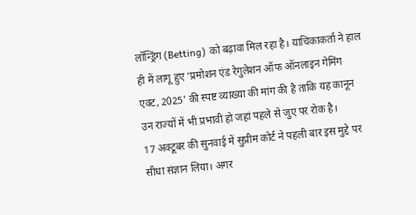लॉन्ड्रिंग (Betting) को बढ़ावा मिल रहा है। याचिकाकर्ता ने हाल ही में लागू हुए ‘प्रमोशन एंड रेगुलेशन ऑफ ऑनलाइन गेमिंग एक्ट, 2025’ की स्पष्ट व्याख्या की मांग की है ताकि यह कानून उन राज्यों में भी प्रभावी हो जहां पहले से जुए पर रोक है।
17 अक्टूबर की सुनवाई में सुप्रीम कोर्ट ने पहली बार इस मुद्दे पर सीधा संज्ञान लिया। अगर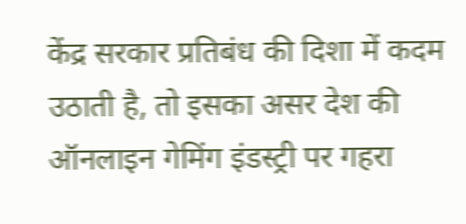केंद्र सरकार प्रतिबंध की दिशा में कदम उठाती है, तो इसका असर देश की ऑनलाइन गेमिंग इंडस्ट्री पर गहरा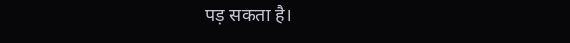पड़ सकता है।